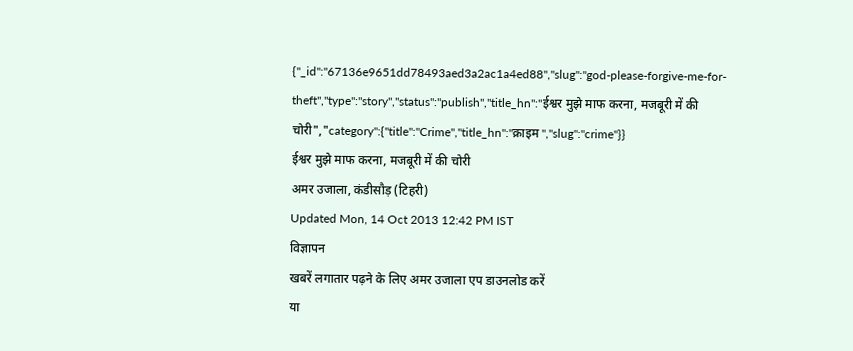{"_id":"67136e9651dd78493aed3a2ac1a4ed88","slug":"god-please-forgive-me-for-theft","type":"story","status":"publish","title_hn":"ईश्वर मुझे माफ करना, मजबूरी में की चोरी","category":{"title":"Crime","title_hn":"क्राइम ","slug":"crime"}}
ईश्वर मुझे माफ करना, मजबूरी में की चोरी
अमर उजाला, कंडीसौड़ (टिहरी)
Updated Mon, 14 Oct 2013 12:42 PM IST
विज्ञापन
खबरें लगातार पढ़ने के लिए अमर उजाला एप डाउनलोड करें
या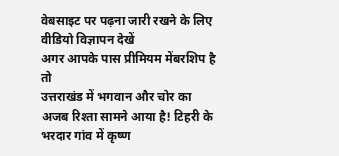वेबसाइट पर पढ़ना जारी रखने के लिए वीडियो विज्ञापन देखें
अगर आपके पास प्रीमियम मेंबरशिप है तो
उत्तराखंड में भगवान और चोर का अजब रिश्ता सामने आया है! टिहरी के भरदार गांव में कृष्ण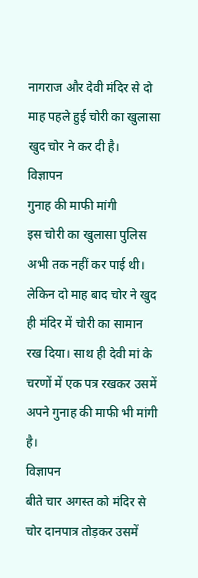नागराज और देवी मंदिर से दो माह पहले हुई चोरी का खुलासा खुद चोर ने कर दी है।
विज्ञापन
गुनाह की माफी मांगी
इस चोरी का खुलासा पुलिस अभी तक नहीं कर पाई थी। लेकिन दो माह बाद चोर ने खुद ही मंदिर में चोरी का सामान रख दिया। साथ ही देवी मां के चरणों में एक पत्र रखकर उसमें अपने गुनाह की माफी भी मांगी है।
विज्ञापन
बीते चार अगस्त को मंदिर से चोर दानपात्र तोड़कर उसमें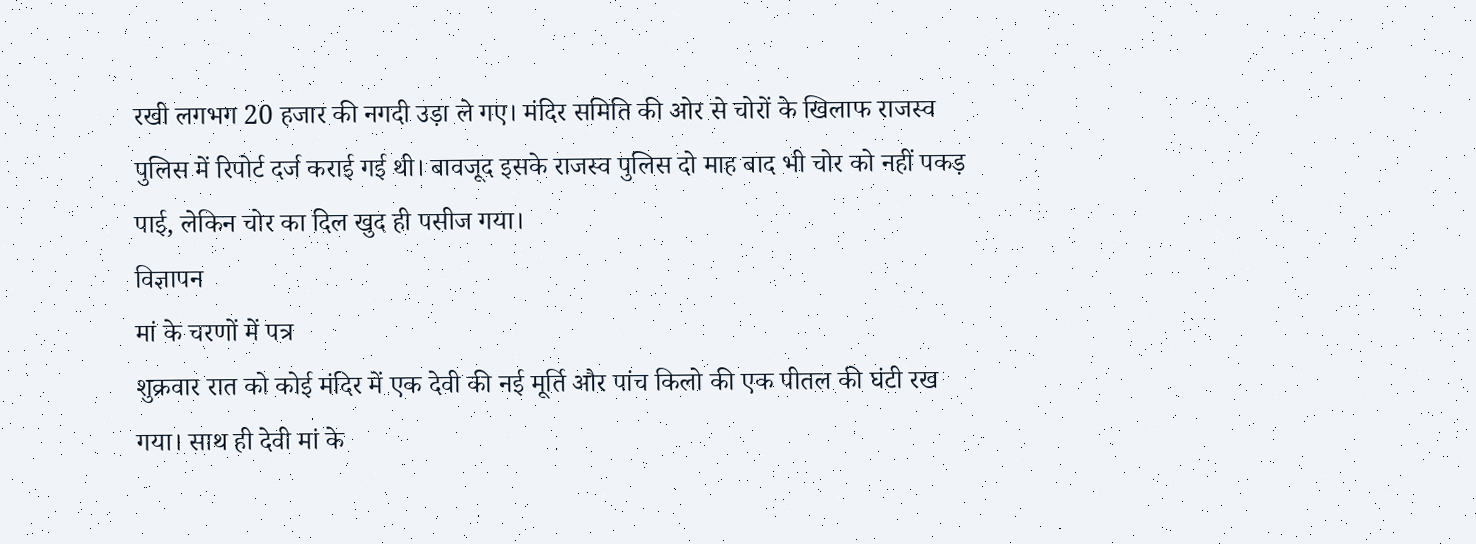रखी लगभग 20 हजार की नगदी उड़ा ले गए। मंदिर समिति की ओर से चोरों के खिलाफ राजस्व पुलिस में रिपोर्ट दर्ज कराई गई थी। बावजूद इसके राजस्व पुलिस दो माह बाद भी चोर को नहीं पकड़ पाई, लेकिन चोर का दिल खुद ही पसीज गया।
विज्ञापन
मां के चरणों में पत्र
शुक्रवार रात को कोई मंदिर में एक देवी की नई मूर्ति और पांच किलो की एक पीतल की घंटी रख गया। साथ ही देवी मां के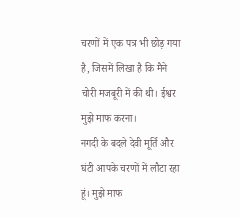चरणों में एक पत्र भी छोड़ गया है, जिसमें लिखा है कि मैने चोरी मजबूरी में की थी। ईश्वर मुझे माफ करना।
नगदी के बदले देवी मूर्ति और घंटी आपके चरणों में लौटा रहा हूं। मुझे माफ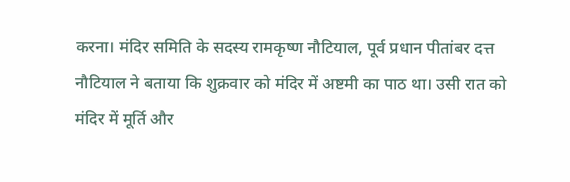करना। मंदिर समिति के सदस्य रामकृष्ण नौटियाल, पूर्व प्रधान पीतांबर दत्त नौटियाल ने बताया कि शुक्रवार को मंदिर में अष्टमी का पाठ था। उसी रात को मंदिर में मूर्ति और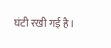घंटी रखी गई है।